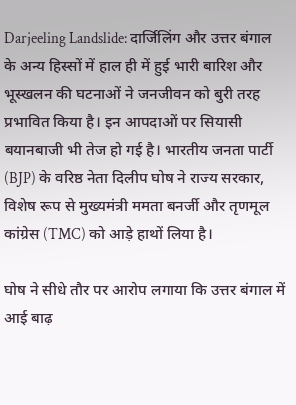Darjeeling Landslide: दार्जिलिंग और उत्तर बंगाल के अन्य हिस्सों में हाल ही में हुई भारी बारिश और भूस्खलन की घटनाओं ने जनजीवन को बुरी तरह प्रभावित किया है। इन आपदाओं पर सियासी बयानबाजी भी तेज हो गई है। भारतीय जनता पार्टी (BJP) के वरिष्ठ नेता दिलीप घोष ने राज्य सरकार, विशेष रूप से मुख्यमंत्री ममता बनर्जी और तृणमूल कांग्रेस (TMC) को आड़े हाथों लिया है।

घोष ने सीधे तौर पर आरोप लगाया कि उत्तर बंगाल में आई बाढ़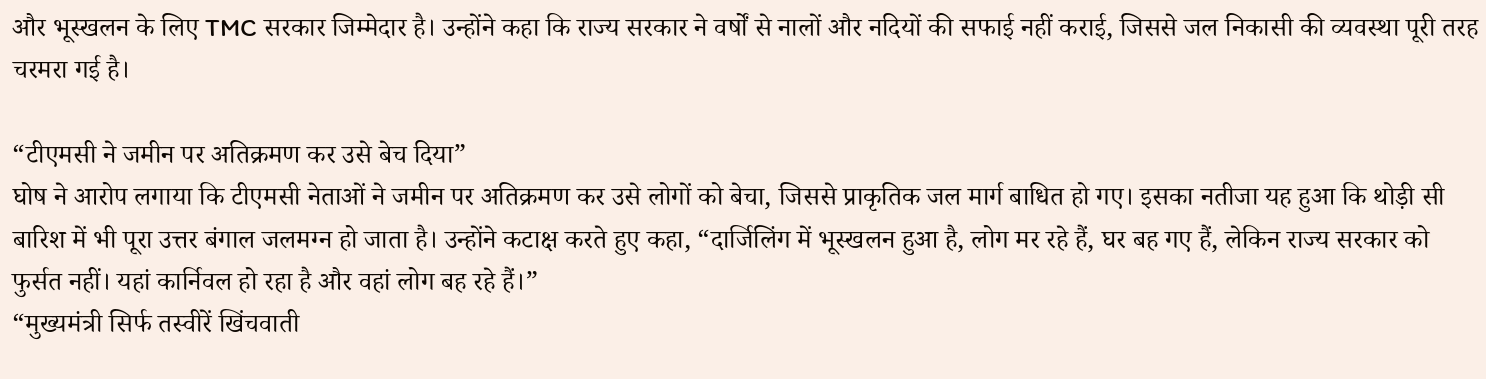और भूस्खलन के लिए TMC सरकार जिम्मेदार है। उन्होंने कहा कि राज्य सरकार ने वर्षों से नालों और नदियों की सफाई नहीं कराई, जिससे जल निकासी की व्यवस्था पूरी तरह चरमरा गई है।

“टीएमसी ने जमीन पर अतिक्रमण कर उसे बेच दिया”
घोष ने आरोप लगाया कि टीएमसी नेताओं ने जमीन पर अतिक्रमण कर उसे लोगों को बेचा, जिससे प्राकृतिक जल मार्ग बाधित हो गए। इसका नतीजा यह हुआ कि थोड़ी सी बारिश में भी पूरा उत्तर बंगाल जलमग्न हो जाता है। उन्होंने कटाक्ष करते हुए कहा, “दार्जिलिंग में भूस्खलन हुआ है, लोग मर रहे हैं, घर बह गए हैं, लेकिन राज्य सरकार को फुर्सत नहीं। यहां कार्निवल हो रहा है और वहां लोग बह रहे हैं।”
“मुख्यमंत्री सिर्फ तस्वीरें खिंचवाती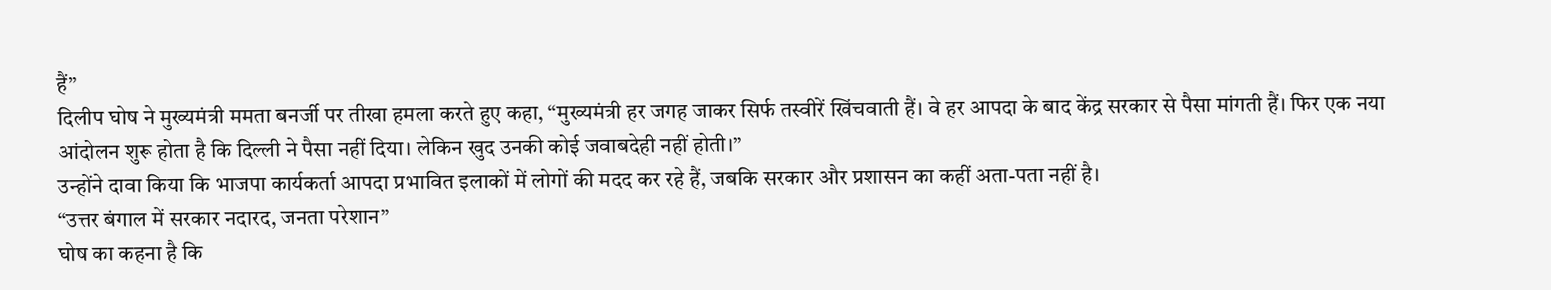हैं”
दिलीप घोष ने मुख्यमंत्री ममता बनर्जी पर तीखा हमला करते हुए कहा, “मुख्यमंत्री हर जगह जाकर सिर्फ तस्वीरें खिंचवाती हैं। वे हर आपदा के बाद केंद्र सरकार से पैसा मांगती हैं। फिर एक नया आंदोलन शुरू होता है कि दिल्ली ने पैसा नहीं दिया। लेकिन खुद उनकी कोई जवाबदेही नहीं होती।”
उन्होंने दावा किया कि भाजपा कार्यकर्ता आपदा प्रभावित इलाकों में लोगों की मदद कर रहे हैं, जबकि सरकार और प्रशासन का कहीं अता-पता नहीं है।
“उत्तर बंगाल में सरकार नदारद, जनता परेशान”
घोष का कहना है कि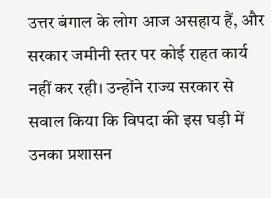उत्तर बंगाल के लोग आज असहाय हैं, और सरकार जमीनी स्तर पर कोई राहत कार्य नहीं कर रही। उन्होंने राज्य सरकार से सवाल किया कि विपदा की इस घड़ी में उनका प्रशासन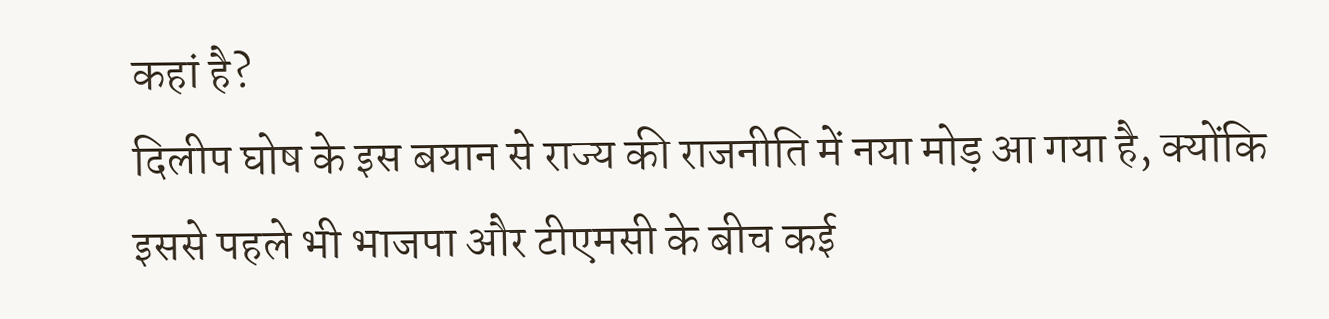कहां है?
दिलीप घोष के इस बयान से राज्य की राजनीति में नया मोड़ आ गया है, क्योंकि इससे पहले भी भाजपा और टीएमसी के बीच कई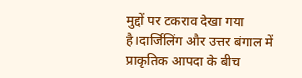मुद्दों पर टकराव देखा गया है।दार्जिलिंग और उत्तर बंगाल में प्राकृतिक आपदा के बीच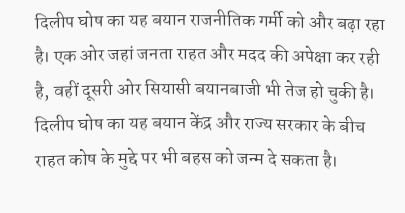दिलीप घोष का यह बयान राजनीतिक गर्मी को और बढ़ा रहा है। एक ओर जहां जनता राहत और मदद की अपेक्षा कर रही है, वहीं दूसरी ओर सियासी बयानबाजी भी तेज हो चुकी है।
दिलीप घोष का यह बयान केंद्र और राज्य सरकार के बीच राहत कोष के मुद्दे पर भी बहस को जन्म दे सकता है।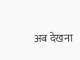अब देखना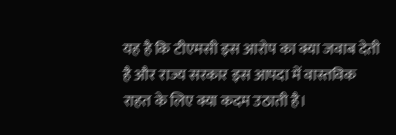यह है कि टीएमसी इस आरोप का क्या जवाब देती है और राज्य सरकार इस आपदा में वास्तविक राहत के लिए क्या कदम उठाती है।